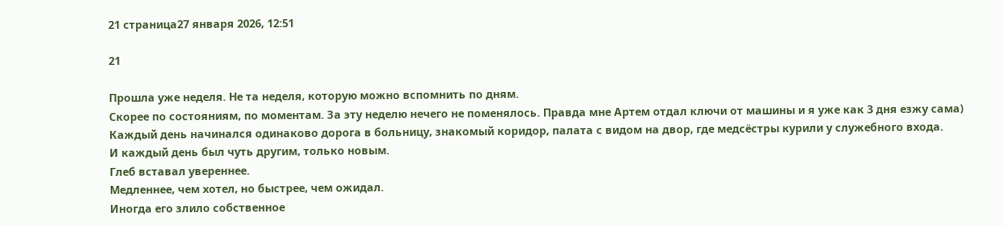21 страница27 января 2026, 12:51

21

Прошла уже неделя. Не та неделя, которую можно вспомнить по дням.
Скорее по состояниям, по моментам. За эту неделю нечего не поменялось. Правда мне Артем отдал ключи от машины и я уже как 3 дня езжу сама)
Каждый день начинался одинаково дорога в больницу, знакомый коридор, палата с видом на двор, где медсёстры курили у служебного входа.
И каждый день был чуть другим, только новым.
Глеб вставал увереннее.
Медленнее, чем хотел, но быстрее, чем ожидал.
Иногда его злило собственное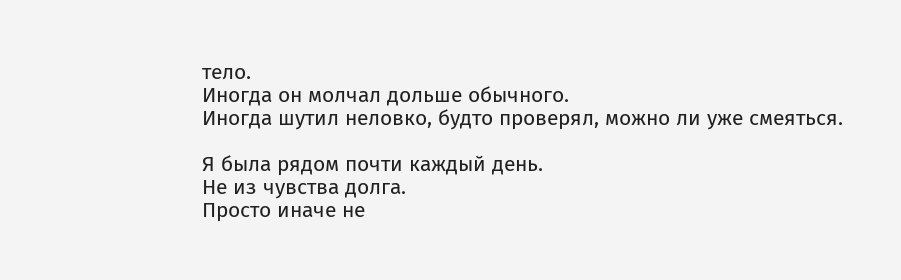тело.
Иногда он молчал дольше обычного.
Иногда шутил неловко, будто проверял, можно ли уже смеяться.

Я была рядом почти каждый день.
Не из чувства долга.
Просто иначе не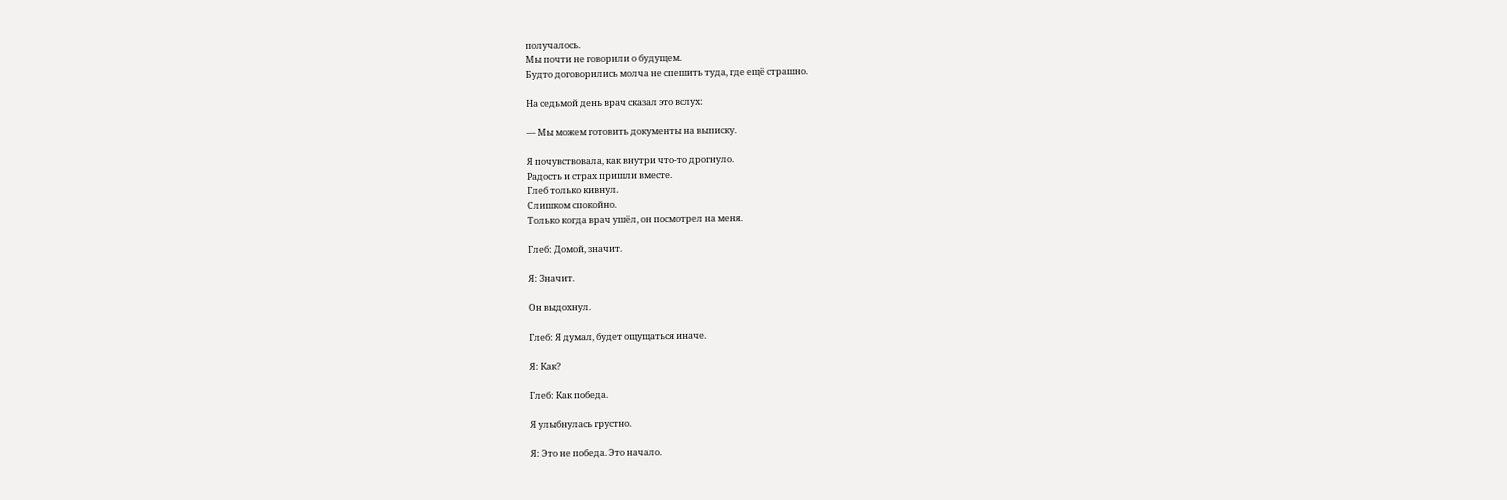получалось.
Мы почти не говорили о будущем.
Будто договорились молча не спешить туда, где ещё страшно.

На седьмой день врач сказал это вслух:

— Мы можем готовить документы на выписку.

Я почувствовала, как внутри что-то дрогнуло.
Радость и страх пришли вместе.
Глеб только кивнул.
Слишком спокойно.
Только когда врач ушёл, он посмотрел на меня.

Глеб: Домой, значит.

Я: Значит.

Он выдохнул.

Глеб: Я думал, будет ощущаться иначе.

Я: Как?

Глеб: Как победа.

Я улыбнулась грустно.

Я: Это не победа. Это начало.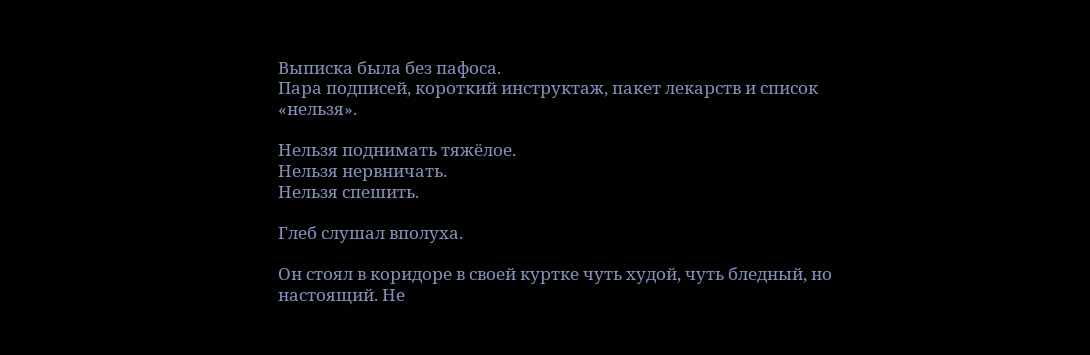Выписка была без пафоса.
Пара подписей, короткий инструктаж, пакет лекарств и список «нельзя».

Нельзя поднимать тяжёлое.
Нельзя нервничать.
Нельзя спешить.

Глеб слушал вполуха.

Он стоял в коридоре в своей куртке чуть худой, чуть бледный, но настоящий. Не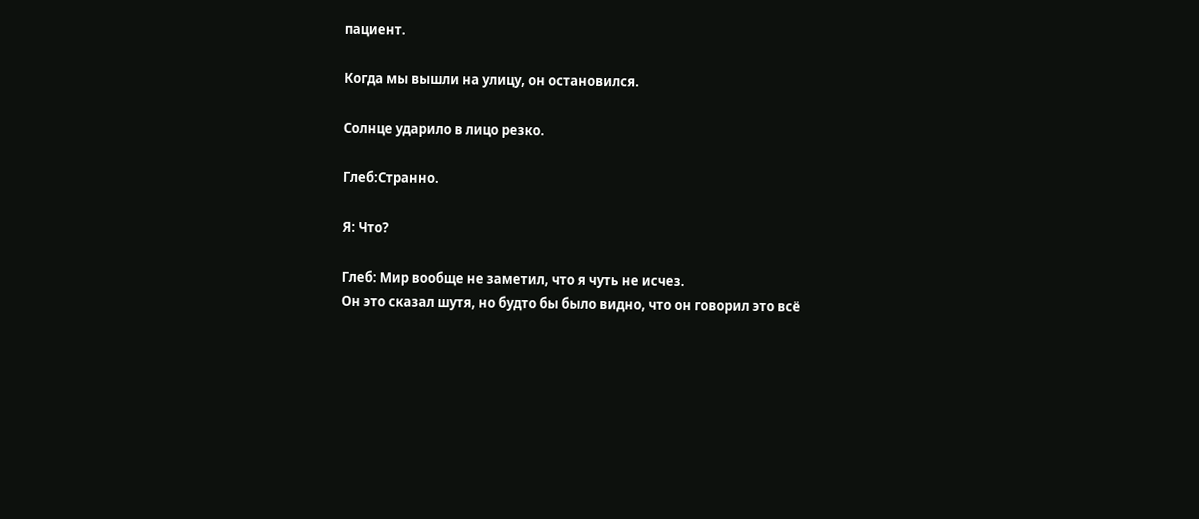пациент.

Когда мы вышли на улицу, он остановился.

Солнце ударило в лицо резко.

Глеб:Странно.

Я: Что?

Глеб: Мир вообще не заметил, что я чуть не исчез.
Он это сказал шутя, но будто бы было видно, что он говорил это всё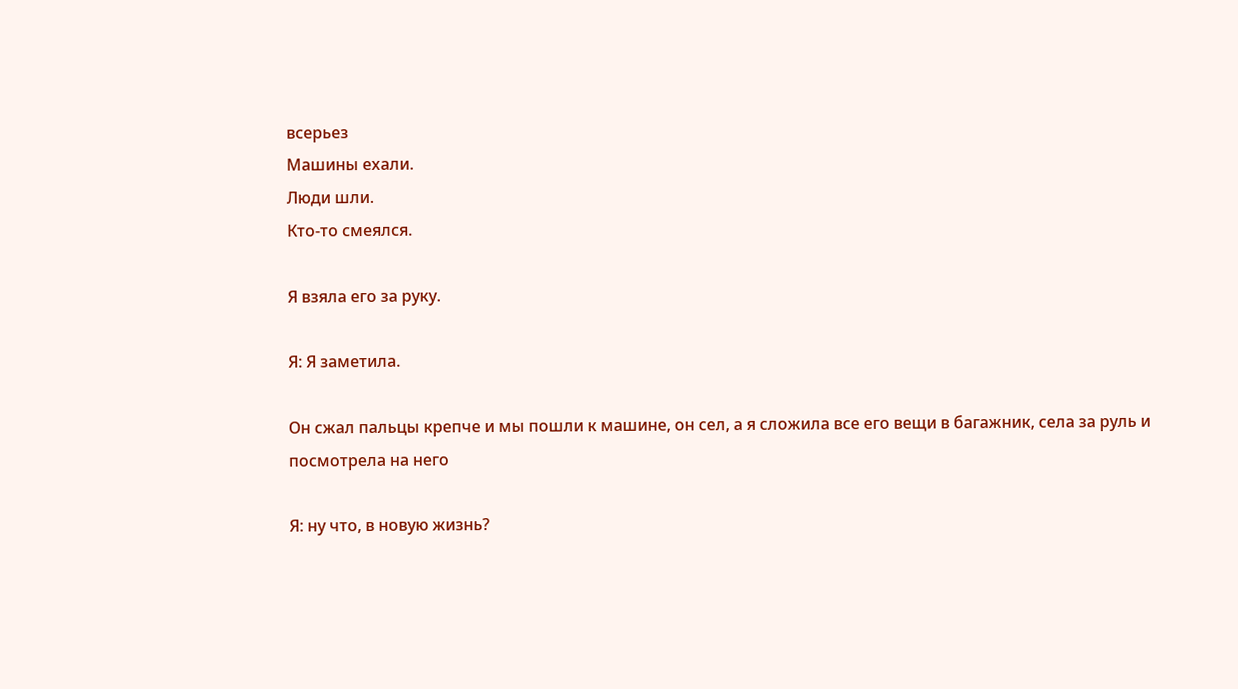всерьез
Машины ехали.
Люди шли.
Кто-то смеялся.

Я взяла его за руку.

Я: Я заметила.

Он сжал пальцы крепче и мы пошли к машине, он сел, а я сложила все его вещи в багажник, села за руль и посмотрела на него

Я: ну что, в новую жизнь?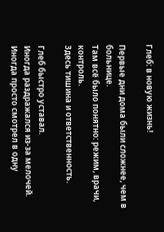Глеб: в новую жизнь!

Первые дни дома были сложнее, чем в больнице.
Там всё было понятно: режим, врачи, контроль.
Здесь тишина и ответственность.

Глеб быстро уставал.
Иногда раздражался из-за мелочей.
Иногда просто смотрел в одну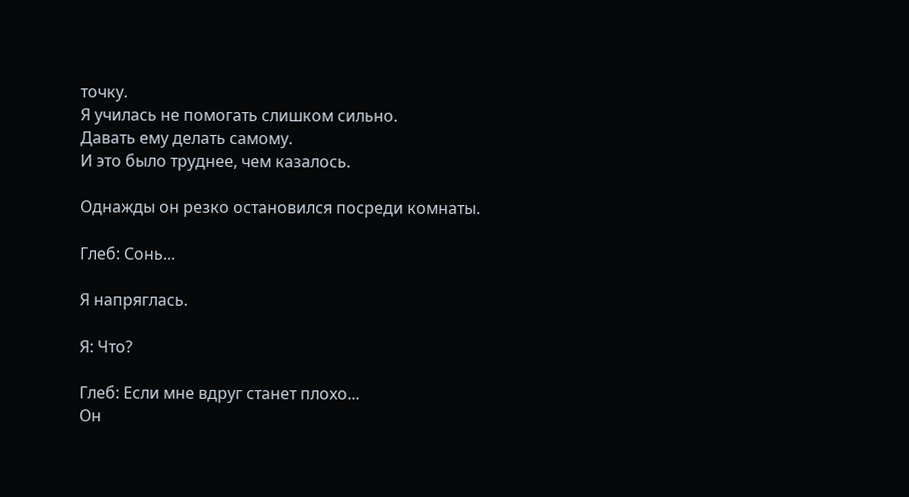точку.
Я училась не помогать слишком сильно.
Давать ему делать самому.
И это было труднее, чем казалось.

Однажды он резко остановился посреди комнаты.

Глеб: Сонь...

Я напряглась.

Я: Что?

Глеб: Если мне вдруг станет плохо...
Он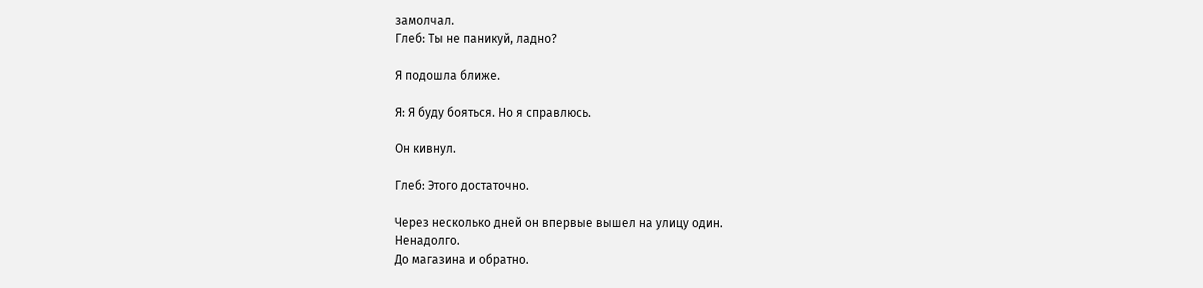замолчал.
Глеб: Ты не паникуй, ладно?

Я подошла ближе.

Я: Я буду бояться. Но я справлюсь.

Он кивнул.

Глеб: Этого достаточно.

Через несколько дней он впервые вышел на улицу один.
Ненадолго.
До магазина и обратно.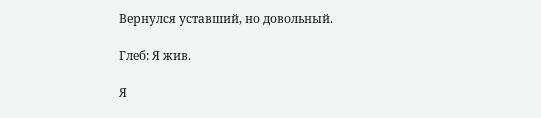Вернулся уставший, но довольный.

Глеб: Я жив.

Я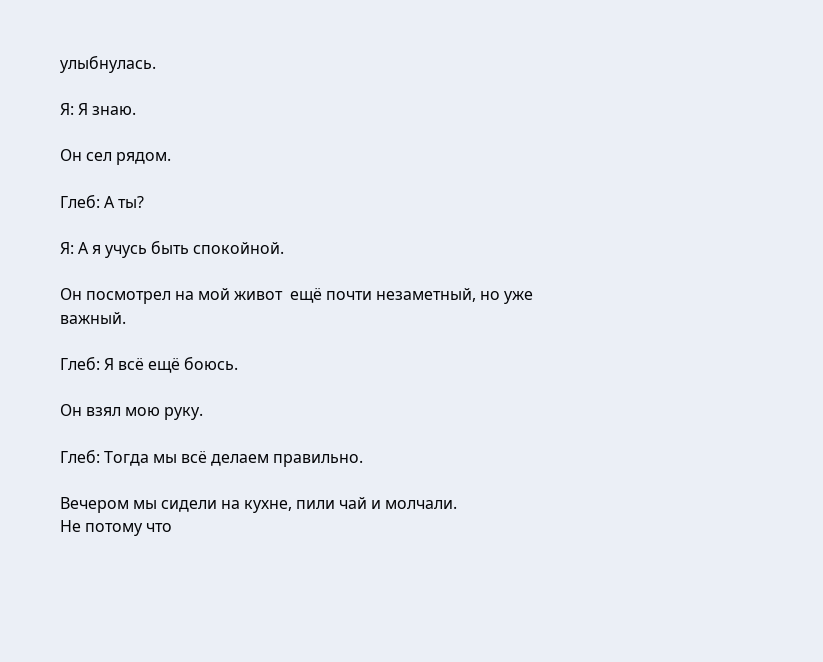улыбнулась.

Я: Я знаю.

Он сел рядом.

Глеб: А ты?

Я: А я учусь быть спокойной.

Он посмотрел на мой живот  ещё почти незаметный, но уже важный.

Глеб: Я всё ещё боюсь.

Он взял мою руку.

Глеб: Тогда мы всё делаем правильно.

Вечером мы сидели на кухне, пили чай и молчали.
Не потому что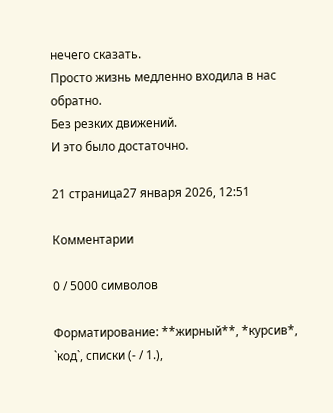нечего сказать.
Просто жизнь медленно входила в нас обратно.
Без резких движений.
И это было достаточно.

21 страница27 января 2026, 12:51

Комментарии

0 / 5000 символов

Форматирование: **жирный**, *курсив*, `код`, списки (- / 1.),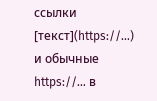ссылки [текст](https://…) и обычные https://… в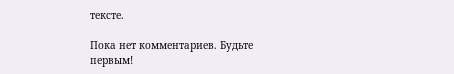тексте.

Пока нет комментариев. Будьте первым!